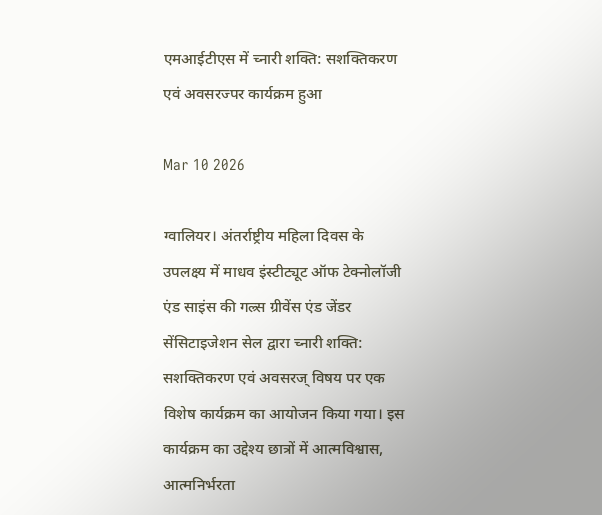एमआईटीएस में च्नारी शक्ति: सशक्तिकरण एवं अवसरज्पर कार्यक्रम हुआ

Mar 10 2026

ग्वालियर। अंतर्राष्ट्रीय महिला दिवस के उपलक्ष्य में माधव इंस्टीट्यूट ऑफ टेक्नोलॉजी एंड साइंस की गल्र्स ग्रीवेंस एंड जेंडर सेंसिटाइजेशन सेल द्वारा च्नारी शक्ति: सशक्तिकरण एवं अवसरज् विषय पर एक विशेष कार्यक्रम का आयोजन किया गया। इस कार्यक्रम का उद्देश्य छात्रों में आत्मविश्वास, आत्मनिर्भरता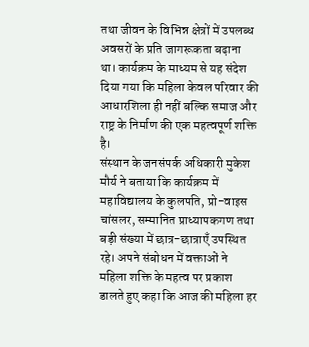तथा जीवन के विभिन्न क्षेत्रों में उपलब्ध अवसरों के प्रति जागरूकता बढ़ाना था। कार्यक्रम के माध्यम से यह संदेश दिया गया कि महिला केवल परिवार की आधारशिला ही नहीं बल्कि समाज और राष्ट्र के निर्माण की एक महत्वपूर्ण शक्ति है।
संस्थान के जनसंपर्क अधिकारी मुकेश मौर्य ने बताया कि कार्यक्रम में महाविद्यालय के कुलपति, प्रो-वाइस चांसलर, सम्मानित प्राध्यापकगण तथा बड़ी संख्या में छात्र-छात्राएँ उपस्थित रहे। अपने संबोधन में वक्ताओं ने महिला शक्ति के महत्व पर प्रकाश डालते हुए कहा कि आज की महिला हर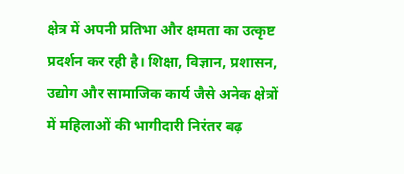क्षेत्र में अपनी प्रतिभा और क्षमता का उत्कृष्ट प्रदर्शन कर रही है। शिक्षा, विज्ञान, प्रशासन, उद्योग और सामाजिक कार्य जैसे अनेक क्षेत्रों में महिलाओं की भागीदारी निरंतर बढ़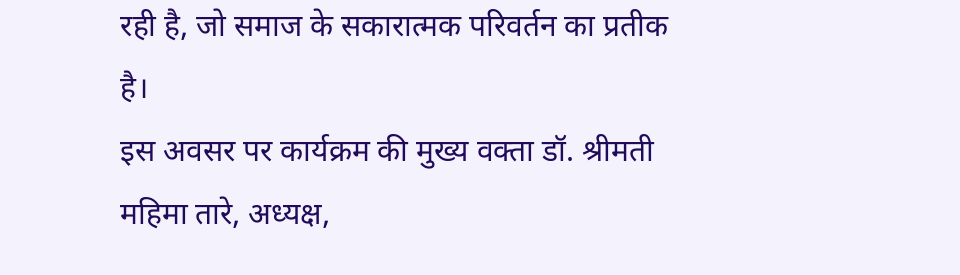रही है, जो समाज के सकारात्मक परिवर्तन का प्रतीक है।
इस अवसर पर कार्यक्रम की मुख्य वक्ता डॉ. श्रीमती महिमा तारे, अध्यक्ष,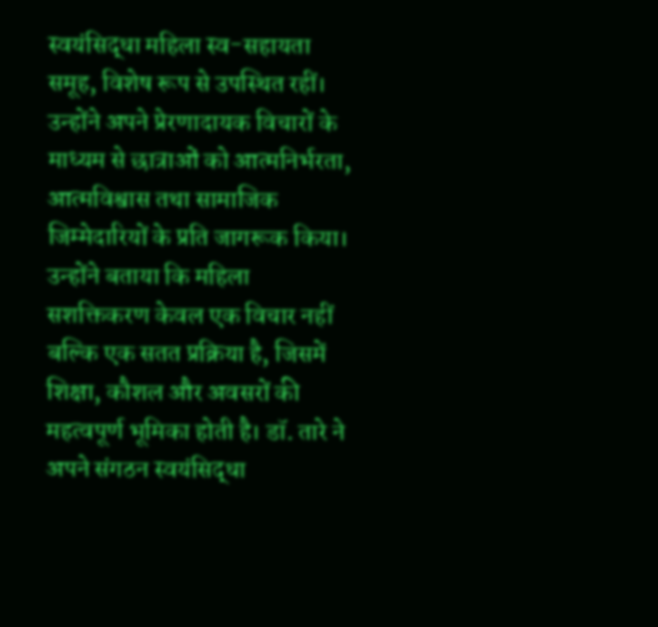स्वयंसिद्धा महिला स्व-सहायता समूह, विशेष रूप से उपस्थित रहीं। उन्होंने अपने प्रेरणादायक विचारों के माध्यम से छात्राओं को आत्मनिर्भरता, आत्मविश्वास तथा सामाजिक जिम्मेदारियों के प्रति जागरूक किया। उन्होंने बताया कि महिला सशक्तिकरण केवल एक विचार नहीं बल्कि एक सतत प्रक्रिया है, जिसमें शिक्षा, कौशल और अवसरों की महत्वपूर्ण भूमिका होती है। डॉ. तारे ने अपने संगठन स्वयंसिद्धा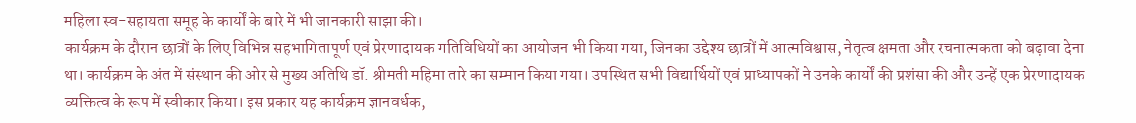महिला स्व-सहायता समूह के कार्यों के बारे में भी जानकारी साझा की।
कार्यक्रम के दौरान छात्रों के लिए विभिन्न सहभागितापूर्ण एवं प्रेरणादायक गतिविधियों का आयोजन भी किया गया, जिनका उद्देश्य छात्रों में आत्मविश्वास, नेतृत्व क्षमता और रचनात्मकता को बढ़ावा देना था। कार्यक्रम के अंत में संस्थान की ओर से मुख्य अतिथि डॉ. श्रीमती महिमा तारे का सम्मान किया गया। उपस्थित सभी विद्यार्थियों एवं प्राध्यापकों ने उनके कार्यों की प्रशंसा की और उन्हें एक प्रेरणादायक व्यक्तित्व के रूप में स्वीकार किया। इस प्रकार यह कार्यक्रम ज्ञानवर्धक,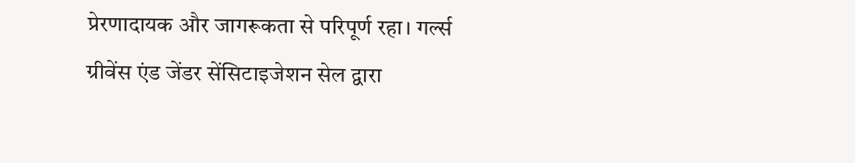प्रेरणादायक और जागरूकता से परिपूर्ण रहा। गर्ल्स ग्रीवेंस एंड जेंडर सेंसिटाइजेशन सेल द्वारा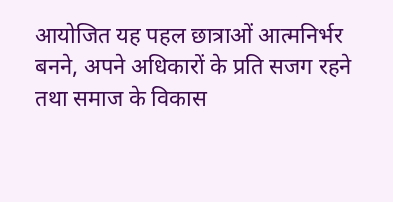आयोजित यह पहल छात्राओं आत्मनिर्भर बनने, अपने अधिकारों के प्रति सजग रहने तथा समाज के विकास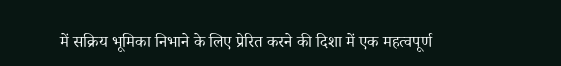में सक्रिय भूमिका निभाने के लिए प्रेरित करने की दिशा में एक महत्वपूर्ण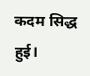कदम सिद्ध हुई।